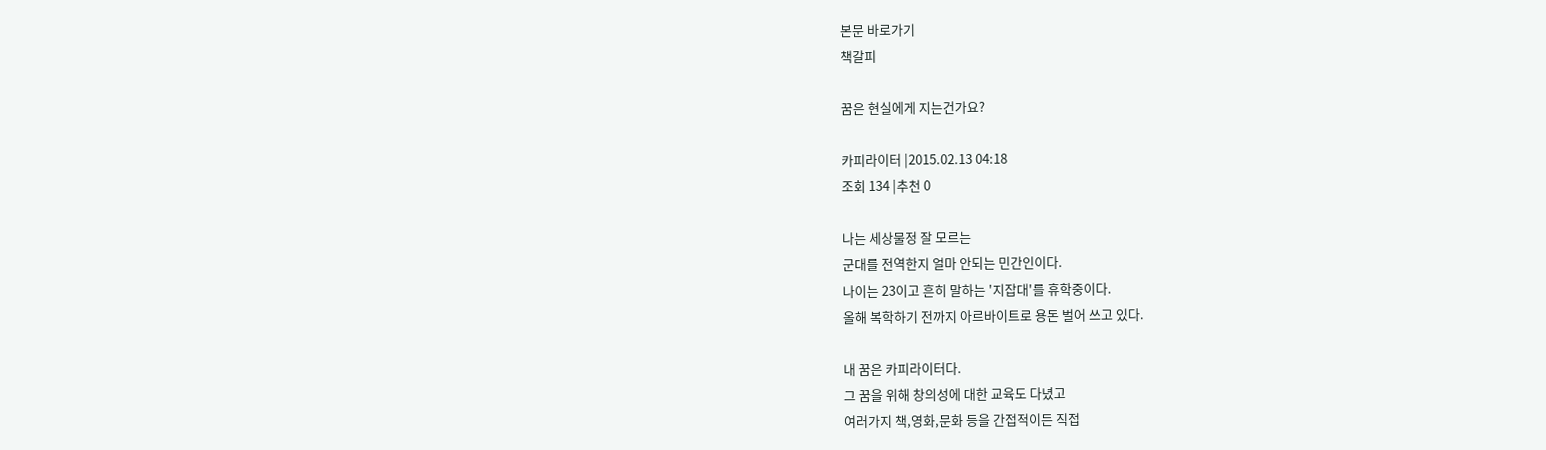본문 바로가기
책갈피

꿈은 현실에게 지는건가요?

카피라이터 |2015.02.13 04:18
조회 134 |추천 0

나는 세상물정 잘 모르는
군대를 전역한지 얼마 안되는 민간인이다.
나이는 23이고 흔히 말하는 '지잡대'를 휴학중이다.
올해 복학하기 전까지 아르바이트로 용돈 벌어 쓰고 있다.

내 꿈은 카피라이터다.
그 꿈을 위해 창의성에 대한 교육도 다녔고
여러가지 책,영화,문화 등을 간접적이든 직접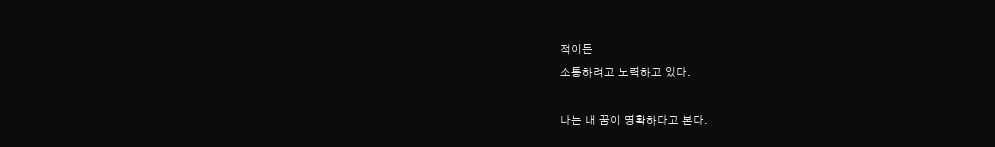적이든
소통하려고 노력하고 있다.

나는 내 꿈이 명확하다고 본다.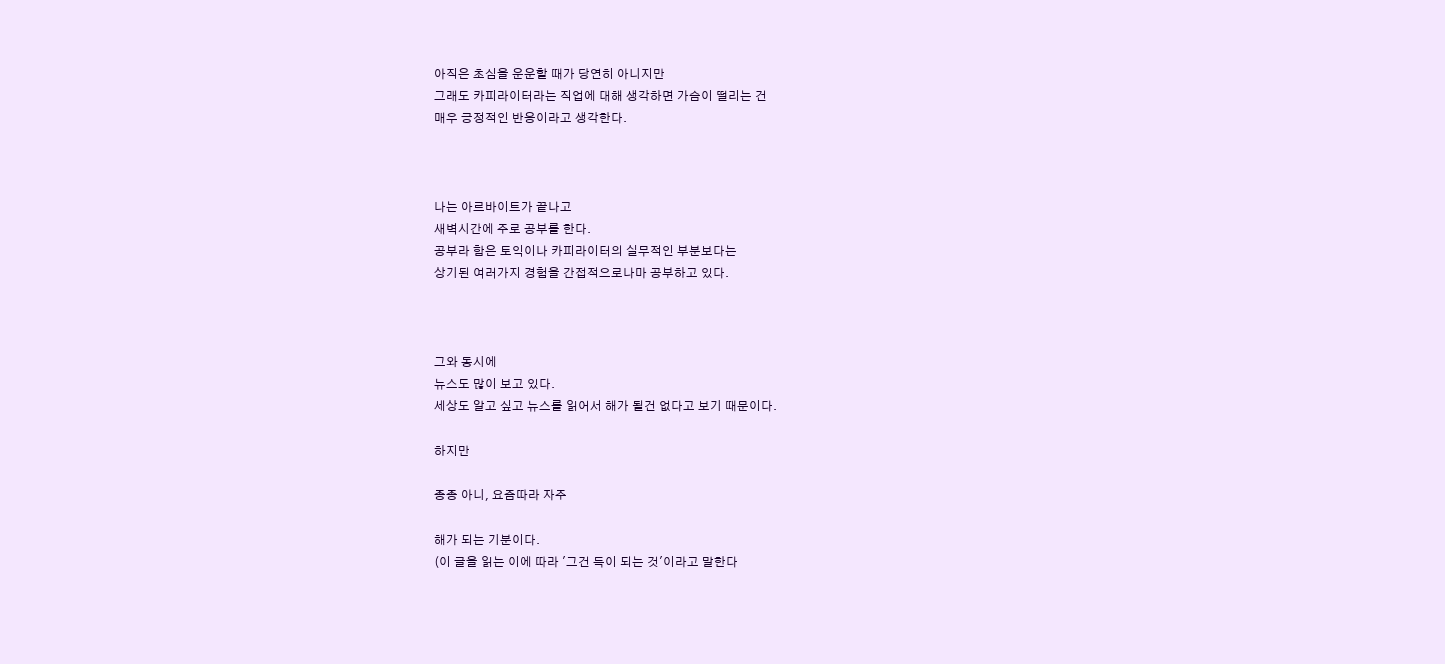아직은 초심을 운운할 때가 당연히 아니지만
그래도 카피라이터라는 직업에 대해 생각하면 가슴이 떨리는 건
매우 긍정적인 반응이라고 생각한다.



나는 아르바이트가 끝나고
새벽시간에 주로 공부를 한다.
공부라 함은 토익이나 카피라이터의 실무적인 부분보다는
상기된 여러가지 경험을 간접적으로나마 공부하고 있다.



그와 동시에
뉴스도 많이 보고 있다.
세상도 알고 싶고 뉴스를 읽어서 해가 될건 없다고 보기 때문이다.

하지만

종종 아니, 요즘따라 자주

해가 되는 기분이다.
(이 글을 읽는 이에 따라 '그건 득이 되는 것'이라고 말한다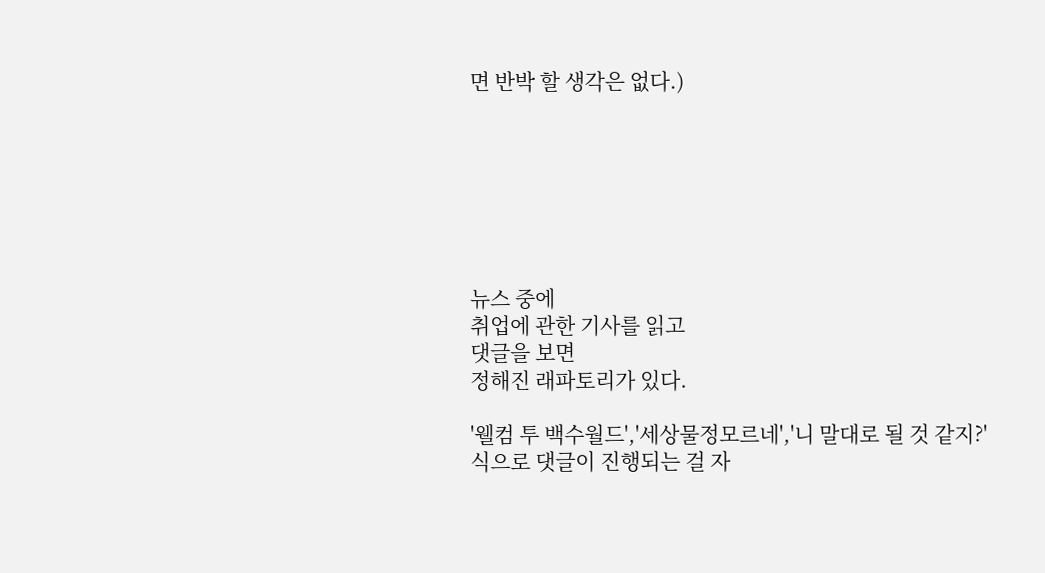면 반박 할 생각은 없다.)







뉴스 중에
취업에 관한 기사를 읽고
댓글을 보면
정해진 래파토리가 있다.

'웰컴 투 백수월드','세상물정모르네','니 말대로 될 것 같지?'
식으로 댓글이 진행되는 걸 자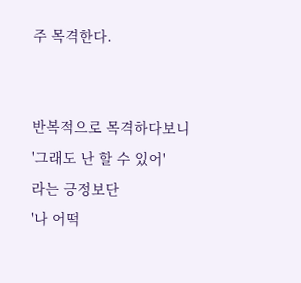주 목격한다.


반복적으로 목격하다보니
'그래도 난 할 수 있어'
라는 긍정보단
'나 어떡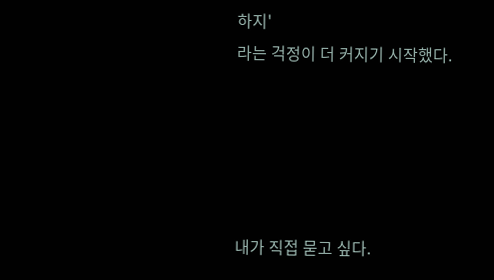하지'
라는 걱정이 더 커지기 시작했다.





내가 직접 묻고 싶다.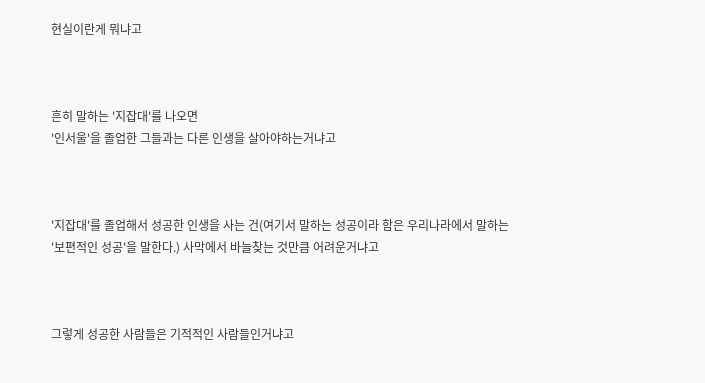현실이란게 뭐냐고



흔히 말하는 '지잡대'를 나오면
'인서울'을 졸업한 그들과는 다른 인생을 살아야하는거냐고



'지잡대'를 졸업해서 성공한 인생을 사는 건(여기서 말하는 성공이라 함은 우리나라에서 말하는
'보편적인 성공'을 말한다.) 사막에서 바늘찾는 것만큼 어려운거냐고



그렇게 성공한 사람들은 기적적인 사람들인거냐고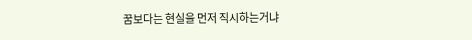꿈보다는 현실을 먼저 직시하는거냐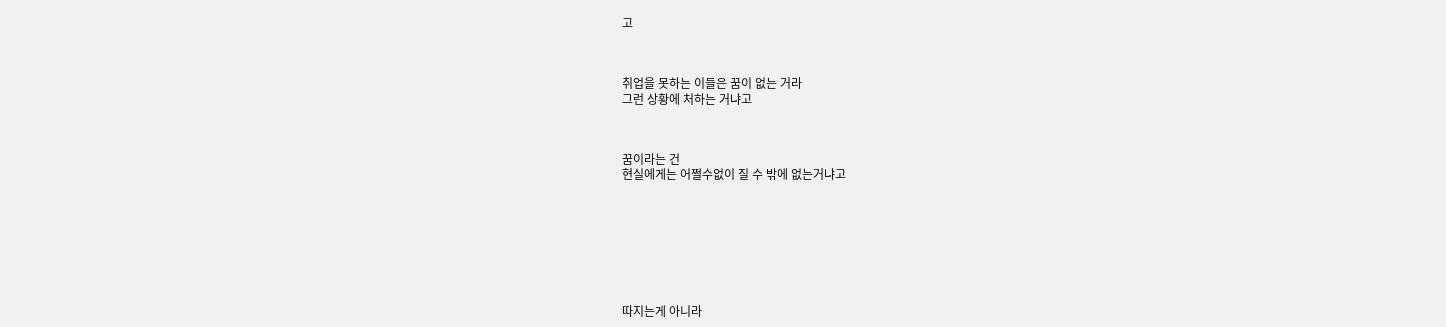고



취업을 못하는 이들은 꿈이 없는 거라
그런 상황에 처하는 거냐고



꿈이라는 건
현실에게는 어쩔수없이 질 수 밖에 없는거냐고








따지는게 아니라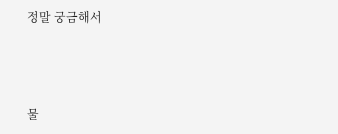정말 궁금해서



물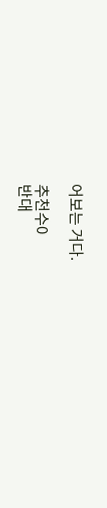어보는 거다.

추천수0
반대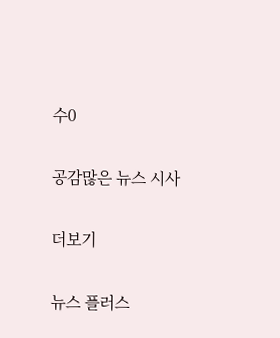수0

공감많은 뉴스 시사

더보기

뉴스 플러스